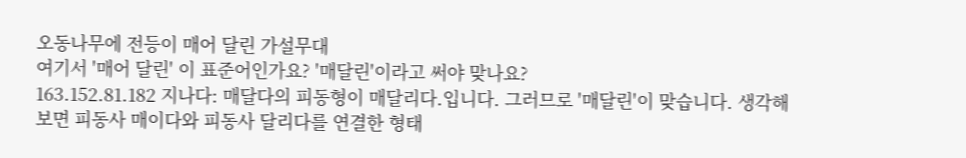오동나무에 전등이 매어 달린 가설무대
여기서 '매어 달린' 이 표준어인가요? '매달린'이라고 써야 맞나요?
163.152.81.182 지나다: 매달다의 피동형이 매달리다.입니다. 그러므로 '매달린'이 맞습니다. 생각해 보면 피동사 매이다와 피동사 달리다를 연결한 형태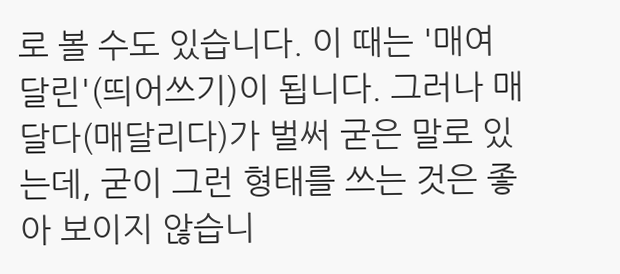로 볼 수도 있습니다. 이 때는 '매여 달린'(띄어쓰기)이 됩니다. 그러나 매달다(매달리다)가 벌써 굳은 말로 있는데, 굳이 그런 형태를 쓰는 것은 좋아 보이지 않습니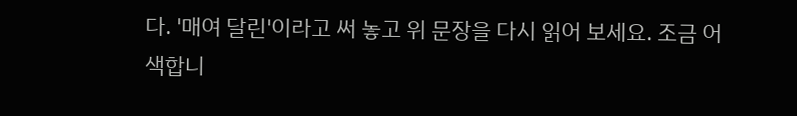다. '매여 달린'이라고 써 놓고 위 문장을 다시 읽어 보세요. 조금 어색합니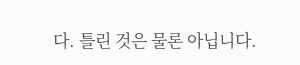다. 틀린 것은 물론 아닙니다.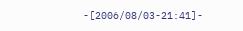-[2006/08/03-21:41]-